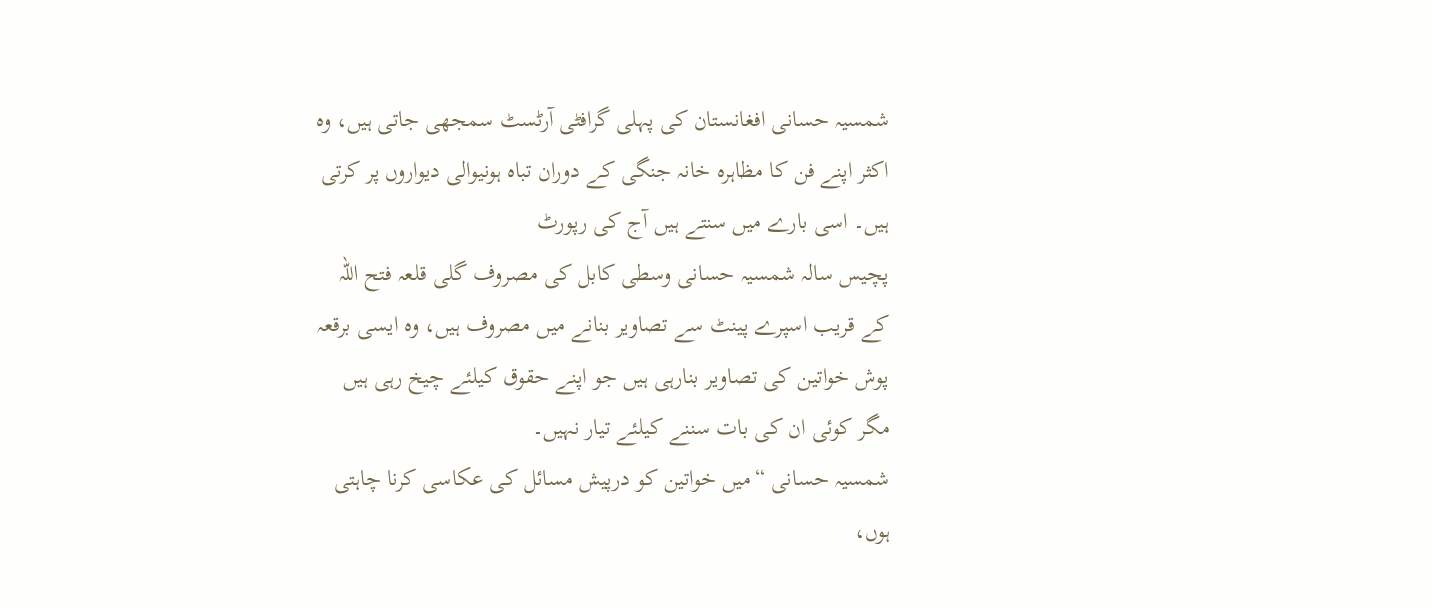شمسیہ حسانی افغانستان کی پہلی گرافٹی آرٹسٹ سمجھی جاتی ہیں، وہ اکثر اپنے فن کا مظاہرہ خانہ جنگی کے دوران تباہ ہونیوالی دیواروں پر کرتی ہیں۔ اسی بارے میں سنتے ہیں آج کی رپورٹ
پچیس سالہ شمسیہ حسانی وسطی کابل کی مصروف گلی قلعہ فتح اللہ کے قریب اسپرے پینٹ سے تصاویر بنانے میں مصروف ہیں، وہ ایسی برقعہ پوش خواتین کی تصاویر بنارہی ہیں جو اپنے حقوق کیلئے چیخ رہی ہیں مگر کوئی ان کی بات سننے کیلئے تیار نہیں۔
شمسیہ حسانی “میں خواتین کو درپیش مسائل کی عکاسی کرنا چاہتی ہوں،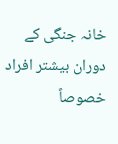خانہ جنگی کے دوران بیشتر افراد خصوصاً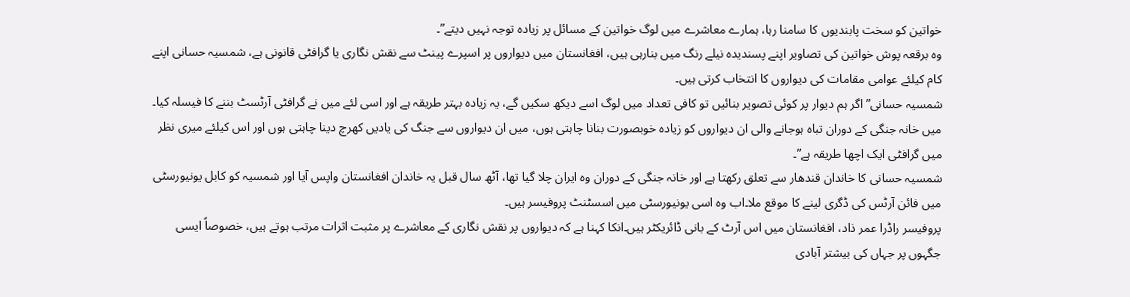خواتین کو سخت پابندیوں کا سامنا رہا، ہمارے معاشرے میں لوگ خواتین کے مسائل پر زیادہ توجہ نہیں دیتے”۔
وہ برقعہ پوش خواتین کی تصاویر اپنے پسندیدہ نیلے رنگ میں بنارہی ہیں، افغانستان میں دیواروں پر اسپرے پینٹ سے نقش نگاری یا گرافٹی قانونی ہے، شمسیہ حسانی اپنے کام کیلئے عوامی مقامات کی دیواروں کا انتخاب کرتی ہیں۔
شمسیہ حسانی”اگر ہم دیوار پر کوئی تصویر بنائیں تو کافی تعداد میں لوگ اسے دیکھ سکیں گے، یہ زیادہ بہتر طریقہ ہے اور اسی لئے میں نے گرافٹی آرٹسٹ بننے کا فیسلہ کیا۔ میں خانہ جنگی کے دوران تباہ ہوجانے والی ان دیواروں کو زیادہ خوبصورت بنانا چاہتی ہوں، میں ان دیواروں سے جنگ کی یادیں کھرچ دینا چاہتی ہوں اور اس کیلئے میری نظر میں گرافٹی ایک اچھا طریقہ ہے”۔
شمسیہ حسانی کا خاندان قندھار سے تعلق رکھتا ہے اور خانہ جنگی کے دوران وہ ایران چلا گیا تھا، آٹھ سال قبل یہ خاندان افغانستان واپس آیا اور شمسیہ کو کابل یونیورسٹی میں فائن آرٹس کی ڈگری لینے کا موقع ملا۔اب وہ اسی یونیورسٹی میں اسسٹنٹ پروفیسر ہیں۔
پروفیسر راڈرا عمر ذاد، افغانستان میں اس آرٹ کے بانی ڈائریکٹر ہیں۔انکا کہنا ہے کہ دیواروں پر نقش نگاری کے معاشرے پر مثبت اثرات مرتب ہوتے ہیں، خصوصاً ایسی جگہوں پر جہاں کی بیشتر آبادی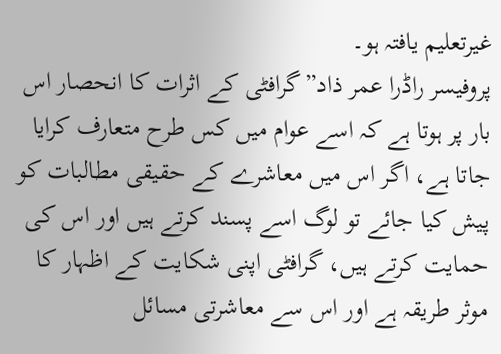غیرتعلیم یافتہ ہو۔
پروفیسر راڈرا عمر ذاد”گرافٹی کے اثرات کا انحصار اس بار پر ہوتا ہے کہ اسے عوام میں کس طرح متعارف کرایا جاتا ہے، اگر اس میں معاشرے کے حقیقی مطالبات کو پیش کیا جائے تو لوگ اسے پسند کرتے ہیں اور اس کی حمایت کرتے ہیں، گرافٹی اپنی شکایت کے اظہار کا موثر طریقہ ہے اور اس سے معاشرتی مسائل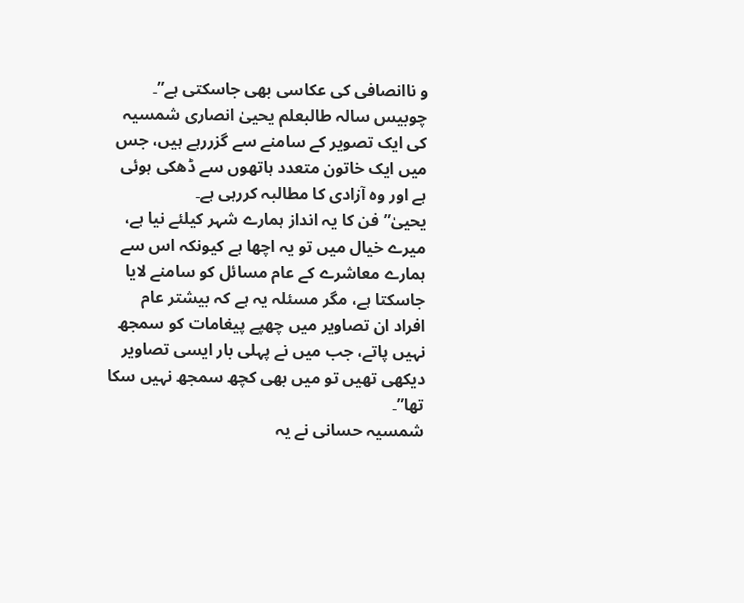و ناانصافی کی عکاسی بھی جاسکتی ہے”۔
چوبیس سالہ طالبعلم یحییٰ انصاری شمسیہ کی ایک تصویر کے سامنے سے گزررہے ہیں، جس میں ایک خاتون متعدد ہاتھوں سے ڈھکی ہوئی ہے اور وہ آزادی کا مطالبہ کررہی ہے۔
یحییٰ”فن کا یہ انداز ہمارے شہر کیلئے نیا ہے، میرے خیال میں تو یہ اچھا ہے کیونکہ اس سے ہمارے معاشرے کے عام مسائل کو سامنے لایا جاسکتا ہے، مگر مسئلہ یہ ہے کہ بیشتر عام افراد ان تصاویر میں چھپے پیغامات کو سمجھ نہیں پاتے، جب میں نے پہلی بار ایسی تصاویر دیکھی تھیں تو میں بھی کچھ سمجھ نہیں سکا تھا”۔
شمسیہ حسانی نے یہ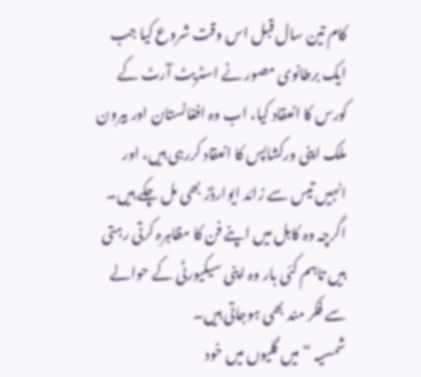کام تین سال قبل اس وقت شروع کیا جب ایک برطانوی مصور نے اسٹریٹ آرٹ کے کورس کا انعقاد کیا، اب وہ افغانستان اور بیرون ملک اپنی ورکشاپس کا انعقاد کررہی ہیں، اور انہیں تیس سے زائد ایوارڈز بھی مل چکے ہیں۔
اگرچہ وہ کابل میں اپنے فن کا مظاہرہ کرتی رہتی ہیں تاہم کئی بار وہ اپنی سیکیورٹی کے حوالے سے فکر مند بھی ہوجاتی ہیں۔
شمسیہ “میں گلیوں میں خود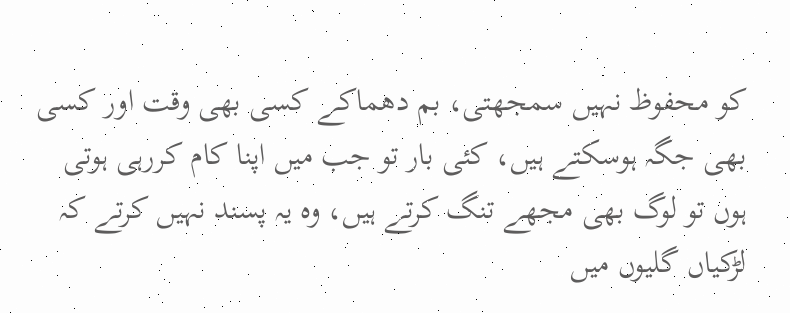کو محفوظ نہیں سمجھتی، بم دھماکے کسی بھی وقت اور کسی بھی جگہ ہوسکتے ہیں، کئی بار تو جب میں اپنا کام کررہی ہوتی ہوں تو لوگ بھی مجھے تنگ کرتے ہیں، وہ یہ پسند نہیں کرتے کہ لڑکیاں گلیوں میں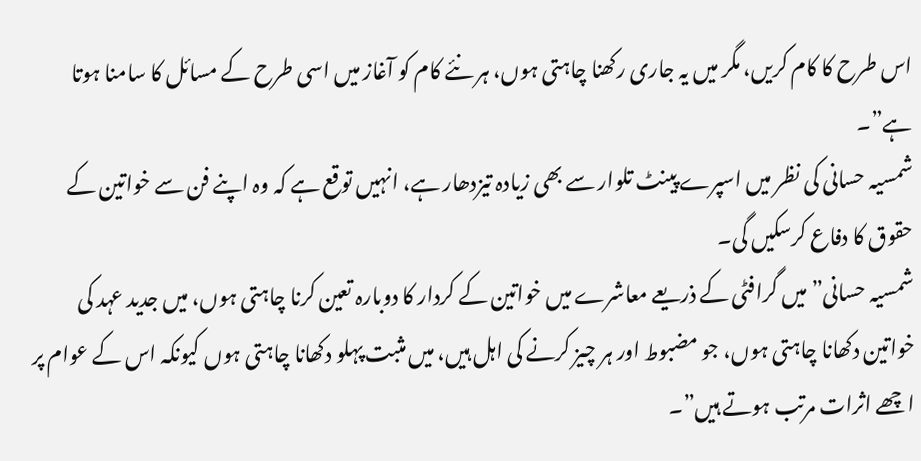اس طرح کا کام کریں، مگر میں یہ جاری رکھنا چاہتی ہوں، ہر نئے کام کو آغاز میں اسی طرح کے مسائل کا سامنا ہوتا ہے”۔
شمسیہ حسانی کی نظر میں اسپرے پینٹ تلوار سے بھی زیادہ تیزدھار ہے، انہیں توقع ہے کہ وہ اپنے فن سے خواتین کے حقوق کا دفاع کرسکیں گی۔
شمسیہ حسانی”میں گرافٹی کے ذریعے معاشرے میں خواتین کے کردار کا دوبارہ تعین کرنا چاہتی ہوں، میں جدید عہد کی خواتین دکھانا چاہتی ہوں، جو مضبوط اور ہر چیز کرنے کی اہل ہیں، میں مثبت پہلو دکھانا چاہتی ہوں کیونکہ اس کے عوام پر اچھے اثرات مرتب ہوتے ہیں”۔